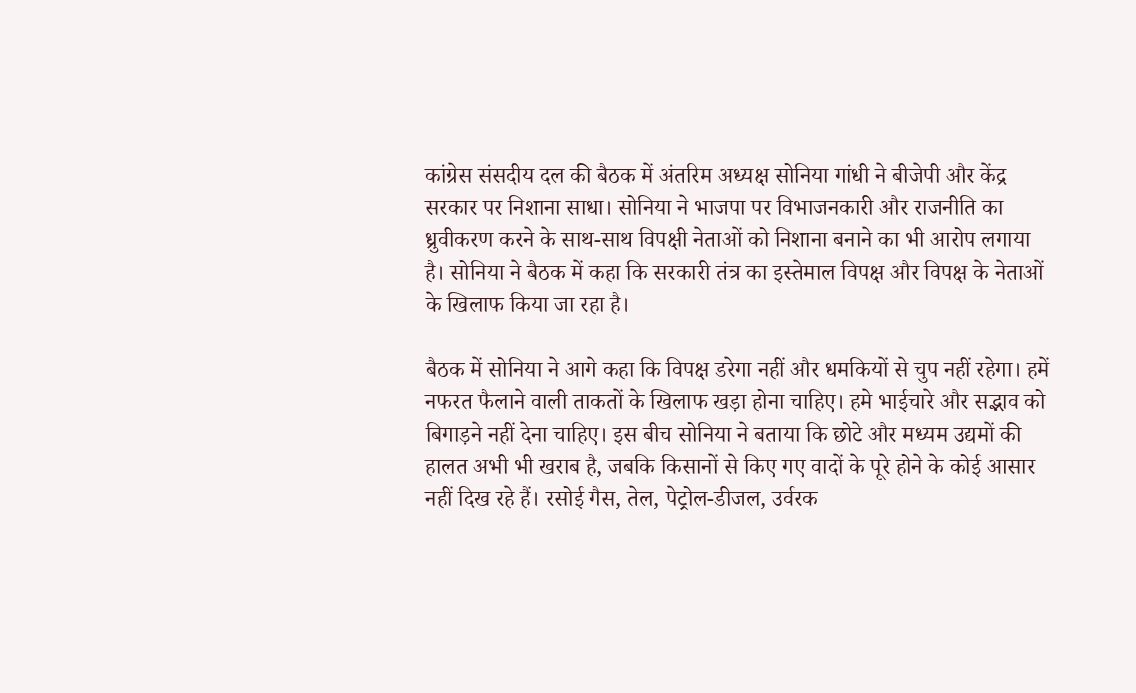कांग्रेस संसदीय दल की बैठक में अंतरिम अध्यक्ष सोनिया गांधी ने बीजेपी और केंद्र सरकार पर निशाना साधा। सोनिया ने भाजपा पर विभाजनकारी और राजनीति का ध्रुवीकरण करने के साथ-साथ विपक्षी नेताओं को निशाना बनाने का भी आरोप लगाया है। सोनिया ने बैठक में कहा कि सरकारी तंत्र का इस्तेमाल विपक्ष और विपक्ष के नेताओं के खिलाफ किया जा रहा है।

बैठक में सोनिया ने आगे कहा कि विपक्ष डरेगा नहीं और धमकियों से चुप नहीं रहेगा। हमें नफरत फैलाने वाली ताकतों के खिलाफ खड़ा होना चाहिए। हमे भाईचारे और सद्भाव को बिगाड़ने नहीं देना चाहिए। इस बीच सोनिया ने बताया कि छोटे और मध्यम उद्यमों की हालत अभी भी खराब है, जबकि किसानों से किए गए वादों के पूरे होने के कोई आसार नहीं दिख रहे हैं। रसोई गैस, तेल, पेट्रोल-डीजल, उर्वरक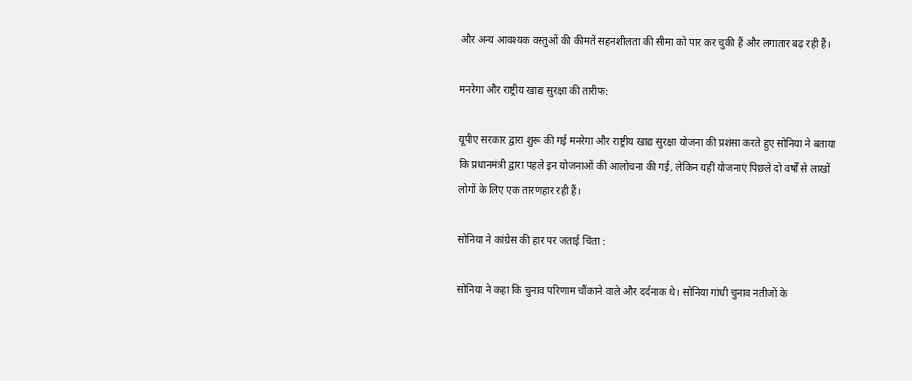और अन्य आवश्यक वस्तुओं की कीमतें सहनशीलता की सीमा को पार कर चुकी हैं और लगातार बढ़ रही हैं।

मनरेगा और राष्ट्रीय खाद्य सुरक्षा की तारीफ:

यूपीए सरकार द्वारा शुरू की गई मनरेगा और राष्ट्रीय खाद्य सुरक्षा योजना की प्रशंसा करते हुए सोनिया ने बताया कि प्रधानमंत्री द्वारा पहले इन योजनाओं की आलोचना की गई, लेकिन यहीं योजनाएं पिछले दो वर्षों से लाखों लोगों के लिए एक तारणहार रही हैं।

सोनिया ने कांग्रेस की हार पर जताई चिंता :

सोनिया ने कहा कि चुनाव परिणाम चौंकाने वाले और दर्दनाक थे। सोनिया गांधी चुनाव नतीजों के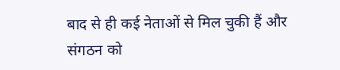बाद से ही कई नेताओं से मिल चुकी हैं और संगठन को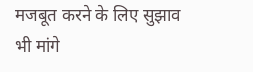मजबूत करने के लिए सुझाव भी मांगे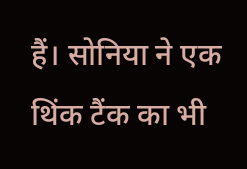हैं। सोनिया ने एक थिंक टैंक का भी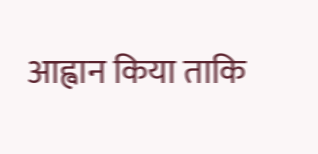आह्वान किया ताकि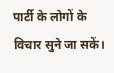पार्टी के लोगों के विचार सुने जा सकें।